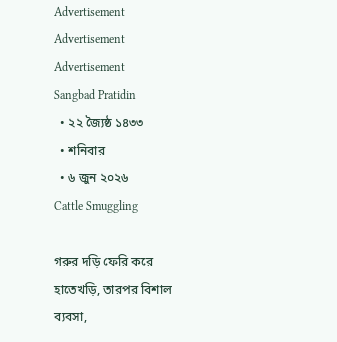Advertisement
Advertisement
Advertisement
Sangbad Pratidin
  • ২২ জ্যৈষ্ঠ ১৪৩৩
  • শনিবার
  • ৬ জুন ২০২৬
Cattle Smuggling

গরুর দড়ি ফেরি করে হাতেখড়ি, তারপর বিশাল ব্যবসা,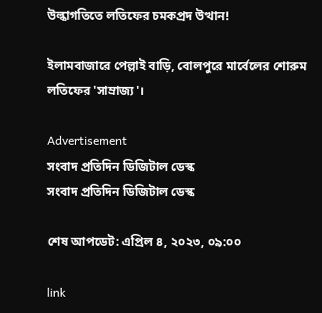উল্কাগতিতে লতিফের চমকপ্রদ উত্থান!

ইলামবাজারে পেল্লাই বাড়ি, বোলপুরে মার্বেলের শোরুম লতিফের 'সাম্রাজ্য'।

Advertisement
সংবাদ প্রতিদিন ডিজিটাল ডেস্ক
সংবাদ প্রতিদিন ডিজিটাল ডেস্ক

শেষ আপডেট: এপ্রিল ৪, ২০২৩, ০৯:০০

link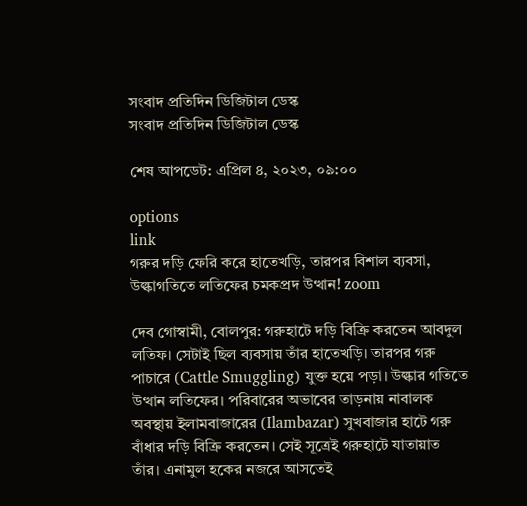সংবাদ প্রতিদিন ডিজিটাল ডেস্ক
সংবাদ প্রতিদিন ডিজিটাল ডেস্ক

শেষ আপডেট: এপ্রিল ৪, ২০২৩, ০৯:০০

options
link
গরুর দড়ি ফেরি করে হাতেখড়ি, তারপর বিশাল ব্যবসা, উল্কাগতিতে লতিফের চমকপ্রদ উত্থান! zoom

দেব গোস্বামী, বোলপুর: গরুহাটে দড়ি বিক্রি করতেন আবদুল লতিফ। সেটাই ছিল ব‌্যবসায় তাঁর হাতেখড়ি। তারপর গরু পাচারে (Cattle Smuggling) যুক্ত হয়ে পড়া। উল্কার গতিতে উত্থান লতিফের। পরিবারের অভাবের তাড়নায় নাবালক অবস্থায় ইলামবাজারের (Ilambazar) সুখবাজার হাটে গরু বাঁধার দড়ি বিক্রি করতেন। সেই সূত্রেই গরুহাটে যাতায়াত তাঁর। এনামুল হকের নজরে আসতেই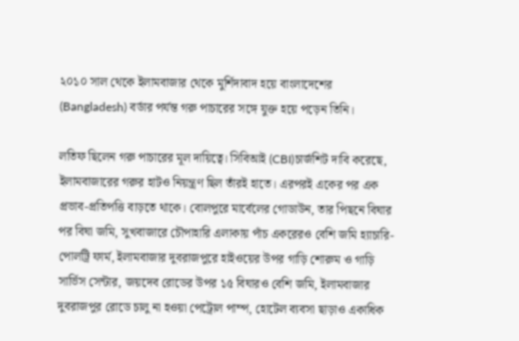২০১০ সাল থেকে ইলামবাজার থেকে মুর্শিদাবাদ হয়ে বাংলাদেশের (Bangladesh) বর্ডার পর্যন্ত গরু পাচারের সঙ্গে যুক্ত হয়ে পড়েন তিনি।

লতিফ ছিলেন গরু পাচারের মূল দায়িত্বে। সিবিআই (CBI)চার্জশিট দাবি করেছে, ইলামবাজারের গরুর হাটও নিয়ন্ত্রণ ছিল তাঁরই হাতে। এরপরই একের পর এক প্রভাব-প্রতিপত্তি বাড়তে থাকে। বোলপুরে মার্বেলের গোডাউন, তার পিছনে বিঘার পর বিঘা জমি, সুখবাজারে চৌপাহারি এলাকায় পাঁচ একরেরও বেশি জমি হ্যাচারি-পোলট্রি ফার্ম, ইলামবাজার দুবরাজপুরে হাইওয়ের উপর গাড়ি শোরুম ও গাড়ি সার্ভিস সেন্টার, জয়দেব রোডের উপর ১৫ বিঘারও বেশি জমি, ইলামবাজার দুবরাজপুর রোডে চালু না হওয়া পেট্রোল পাম্প, হোটেল ব্যবসা ছাড়াও একাধিক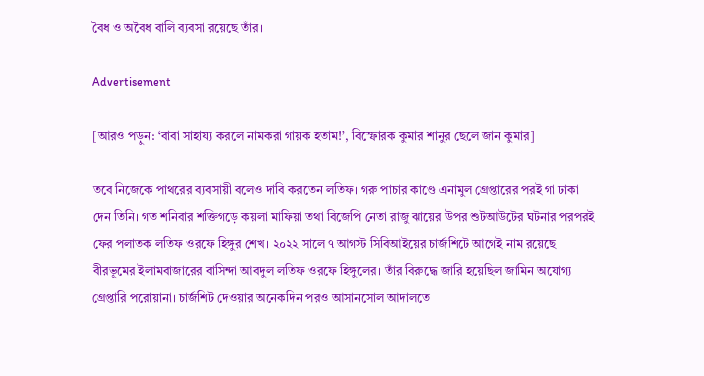বৈধ ও অবৈধ বালি ব্যবসা রয়েছে তাঁর।

Advertisement

[আরও পড়ুন: ‘বাবা সাহায্য করলে নামকরা গায়ক হতাম!’, বিস্ফোরক কুমার শানুর ছেলে জান কুমার]

তবে নিজেকে পাথরের ব্যবসায়ী বলেও দাবি করতেন লতিফ। গরু পাচার কাণ্ডে এনামুল গ্রেপ্তারের পরই গা ঢাকা দেন তিনি। গত শনিবার শক্তিগড়ে কয়লা মাফিয়া তথা বিজেপি নেতা রাজু ঝায়ের উপর শুটআউটের ঘটনার পরপরই ফের পলাতক লতিফ ওরফে হিঙ্গুর শেখ। ২০২২ সালে ৭ আগস্ট সিবিআইয়ের চার্জশিটে আগেই নাম রয়েছে বীরভূমের ইলামবাজারের বাসিন্দা আবদুল লতিফ ওরফে হিঙ্গুলের। তাঁর বিরুদ্ধে জারি হয়েছিল জামিন অযোগ্য গ্রেপ্তারি পরোয়ানা। চার্জশিট দেওয়ার অনেকদিন পরও আসানসোল আদালতে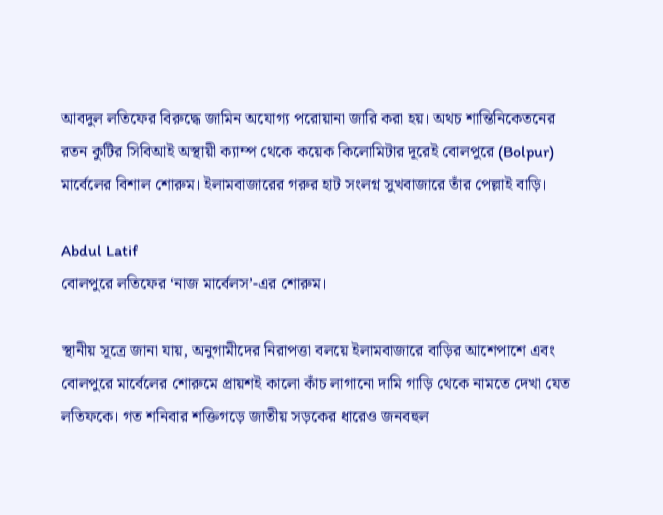আবদুল লতিফের বিরুদ্ধে জামিন অযোগ্য পরোয়ানা জারি করা হয়। অথচ শান্তিনিকেতনের রতন কুটির সিবিআই অস্থায়ী ক্যাম্প থেকে কয়েক কিলোমিটার দূরেই বোলপুরে (Bolpur) মার্বেলের বিশাল শোরুম। ইলামবাজারের গরুর হাট সংলগ্ন সুখবাজারে তাঁর পেল্লাই বাড়ি।

Abdul Latif
বোলপুরে লতিফের ‘নাজ মার্বেলস’-এর শোরুম।

স্থানীয় সূত্রে জানা যায়, অনুগামীদের নিরাপত্তা বলয়ে ইলামবাজারে বাড়ির আশেপাশে এবং বোলপুরে মার্বেলের শোরুমে প্রায়শই কালো কাঁচ লাগানো দামি গাড়ি থেকে নামতে দেখা যেত লতিফকে। গত শনিবার শক্তিগড়ে জাতীয় সড়কের ধারেও জনবহুল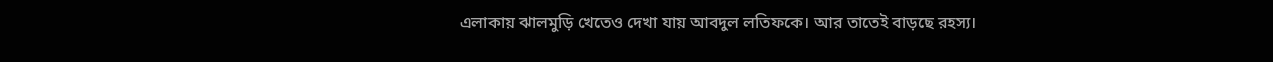এলাকায় ঝালমুড়ি খেতেও দেখা যায় আবদুল লতিফকে। আর তাতেই বাড়ছে রহস্য।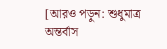[আরও পড়ুন: শুধুমাত্র অন্তর্বাস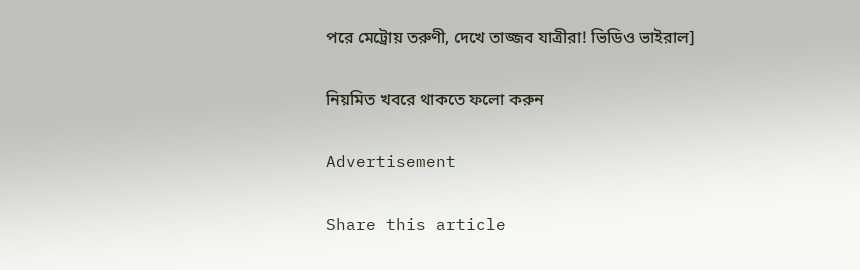পরে মেট্রোয় তরুণী, দেখে তাজ্জব যাত্রীরা! ভিডিও ভাইরাল]

নিয়মিত খবরে থাকতে ফলো করুন

Advertisement

Share this article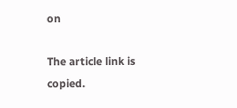on

The article link is copied.